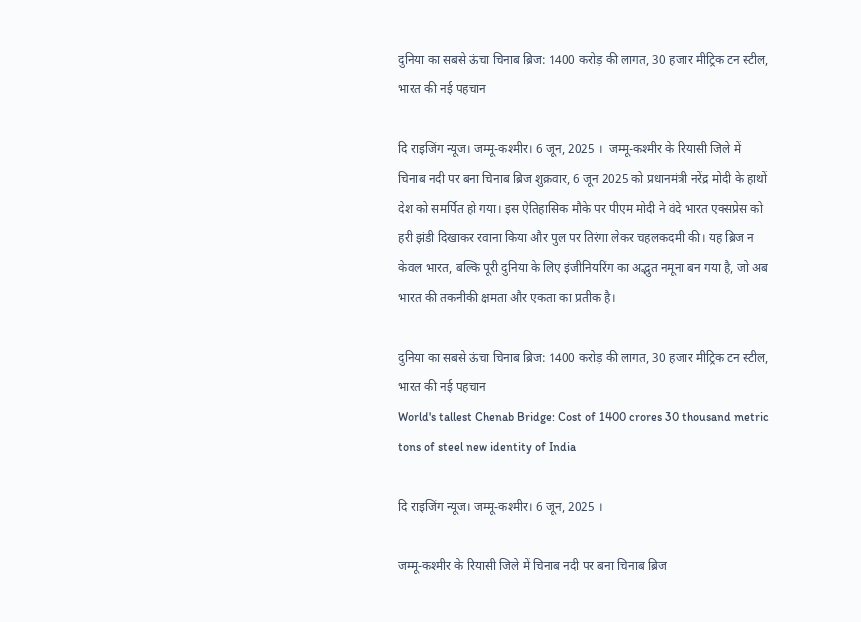दुनिया का सबसे ऊंचा चिनाब ब्रिज: 1400 करोड़ की लागत, 30 हजार मीट्रिक टन स्टील, भारत की नई पहचान

दि राइजिंग न्यूज। जम्मू-कश्मीर। 6 जून, 2025 ।  जम्मू-कश्मीर के रियासी जिले में चिनाब नदी पर बना चिनाब ब्रिज शुक्रवार, 6 जून 2025 को प्रधानमंत्री नरेंद्र मोदी के हाथों देश को समर्पित हो गया। इस ऐतिहासिक मौके पर पीएम मोदी ने वंदे भारत एक्सप्रेस को हरी झंडी दिखाकर रवाना किया और पुल पर तिरंगा लेकर चहलकदमी की। यह ब्रिज न केवल भारत, बल्कि पूरी दुनिया के लिए इंजीनियरिंग का अद्भुत नमूना बन गया है, जो अब भारत की तकनीकी क्षमता और एकता का प्रतीक है।

दुनिया का सबसे ऊंचा चिनाब ब्रिज: 1400 करोड़ की लागत, 30 हजार मीट्रिक टन स्टील, भारत की नई पहचान
World's tallest Chenab Bridge: Cost of 1400 crores 30 thousand metric tons of steel new identity of India

दि राइजिंग न्यूज। जम्मू-कश्मीर। 6 जून, 2025 ।

जम्मू-कश्मीर के रियासी जिले में चिनाब नदी पर बना चिनाब ब्रिज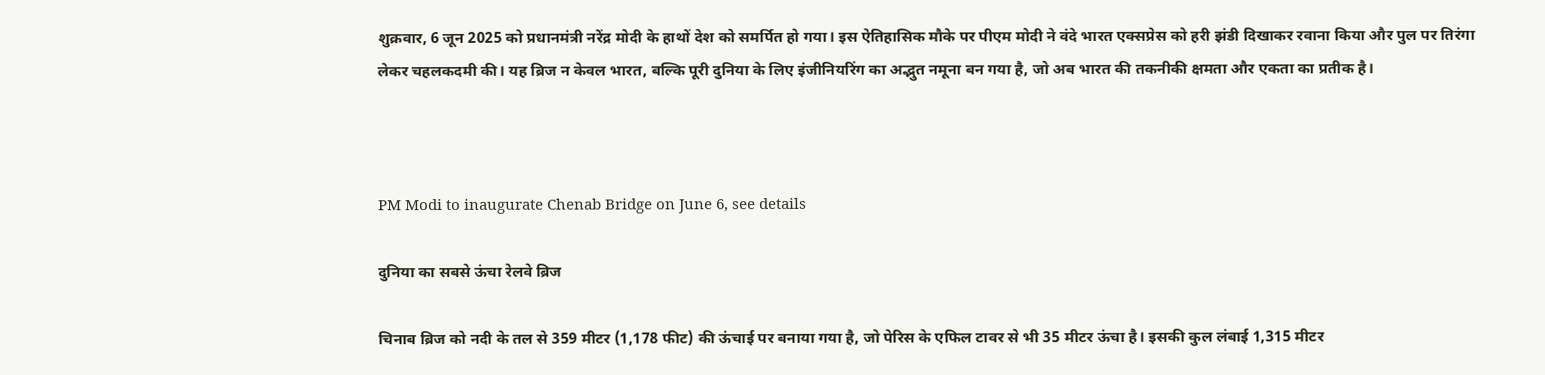शुक्रवार, 6 जून 2025 को प्रधानमंत्री नरेंद्र मोदी के हाथों देश को समर्पित हो गया। इस ऐतिहासिक मौके पर पीएम मोदी ने वंदे भारत एक्सप्रेस को हरी झंडी दिखाकर रवाना किया और पुल पर तिरंगा लेकर चहलकदमी की। यह ब्रिज न केवल भारत, बल्कि पूरी दुनिया के लिए इंजीनियरिंग का अद्भुत नमूना बन गया है, जो अब भारत की तकनीकी क्षमता और एकता का प्रतीक है।



PM Modi to inaugurate Chenab Bridge on June 6, see details

दुनिया का सबसे ऊंचा रेलवे ब्रिज

चिनाब ब्रिज को नदी के तल से 359 मीटर (1,178 फीट) की ऊंचाई पर बनाया गया है, जो पेरिस के एफिल टावर से भी 35 मीटर ऊंचा है। इसकी कुल लंबाई 1,315 मीटर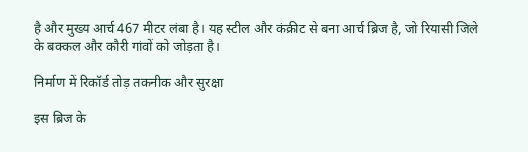है और मुख्य आर्च 467 मीटर लंबा है। यह स्टील और कंक्रीट से बना आर्च ब्रिज है, जो रियासी जिले के बक्कल और कौरी गांवों को जोड़ता है।

निर्माण में रिकॉर्ड तोड़ तकनीक और सुरक्षा

इस ब्रिज के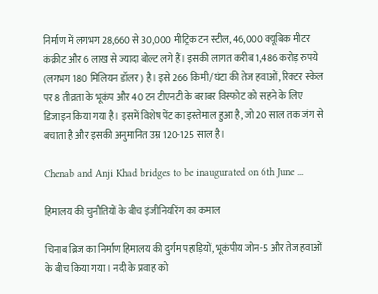निर्माण में लगभग 28,660 से 30,000 मीट्रिक टन स्टील, 46,000 क्यूबिक मीटर कंक्रीट और 6 लाख से ज्यादा बोल्ट लगे हैं। इसकी लागत करीब 1,486 करोड़ रुपये (लगभग 180 मिलियन डॉलर) है। इसे 266 किमी/घंटा की तेज हवाओं, रिक्टर स्केल पर 8 तीव्रता के भूकंप और 40 टन टीएनटी के बराबर विस्फोट को सहने के लिए डिजाइन किया गया है। इसमें विशेष पेंट का इस्तेमाल हुआ है, जो 20 साल तक जंग से बचाता है और इसकी अनुमानित उम्र 120-125 साल है।

Chenab and Anji Khad bridges to be inaugurated on 6th June ...

हिमालय की चुनौतियों के बीच इंजीनियरिंग का कमाल

चिनाब ब्रिज का निर्माण हिमालय की दुर्गम पहाड़ियों, भूकंपीय जोन-5 और तेज हवाओं के बीच किया गया। नदी के प्रवाह को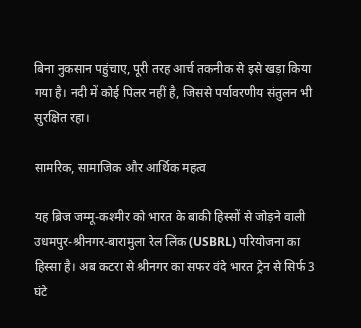बिना नुकसान पहुंचाए, पूरी तरह आर्च तकनीक से इसे खड़ा किया गया है। नदी में कोई पिलर नहीं है, जिससे पर्यावरणीय संतुलन भी सुरक्षित रहा।

सामरिक, सामाजिक और आर्थिक महत्व

यह ब्रिज जम्मू-कश्मीर को भारत के बाकी हिस्सों से जोड़ने वाली उधमपुर-श्रीनगर-बारामुला रेल लिंक (USBRL) परियोजना का हिस्सा है। अब कटरा से श्रीनगर का सफर वंदे भारत ट्रेन से सिर्फ 3 घंटे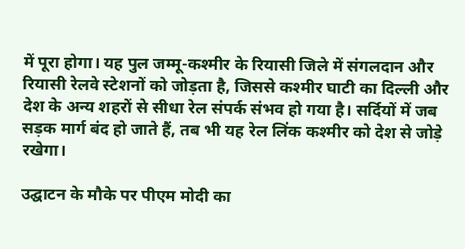में पूरा होगा। यह पुल जम्मू-कश्मीर के रियासी जिले में संगलदान और रियासी रेलवे स्टेशनों को जोड़ता है, जिससे कश्मीर घाटी का दिल्ली और देश के अन्य शहरों से सीधा रेल संपर्क संभव हो गया है। सर्दियों में जब सड़क मार्ग बंद हो जाते हैं, तब भी यह रेल लिंक कश्मीर को देश से जोड़े रखेगा।

उद्घाटन के मौके पर पीएम मोदी का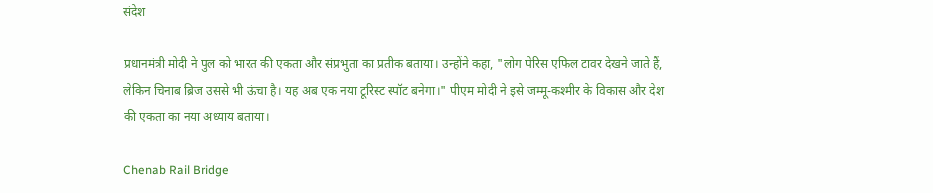संदेश

प्रधानमंत्री मोदी ने पुल को भारत की एकता और संप्रभुता का प्रतीक बताया। उन्होंने कहा, "लोग पेरिस एफिल टावर देखने जाते हैं, लेकिन चिनाब ब्रिज उससे भी ऊंचा है। यह अब एक नया टूरिस्ट स्पॉट बनेगा।" पीएम मोदी ने इसे जम्मू-कश्मीर के विकास और देश की एकता का नया अध्याय बताया।

Chenab Rail Bridge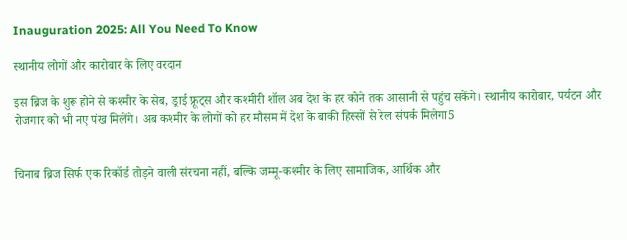Inauguration 2025: All You Need To Know

स्थानीय लोगों और कारोबार के लिए वरदान

इस ब्रिज के शुरू होने से कश्मीर के सेब, ड्राई फ्रूट्स और कश्मीरी शॉल अब देश के हर कोने तक आसानी से पहुंच सकेंगे। स्थानीय कारोबार, पर्यटन और रोजगार को भी नए पंख मिलेंगे। अब कश्मीर के लोगों को हर मौसम में देश के बाकी हिस्सों से रेल संपर्क मिलेगा5


चिनाब ब्रिज सिर्फ एक रिकॉर्ड तोड़ने वाली संरचना नहीं, बल्कि जम्मू-कश्मीर के लिए सामाजिक, आर्थिक और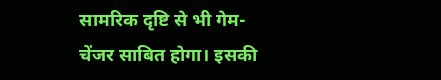सामरिक दृष्टि से भी गेम-चेंजर साबित होगा। इसकी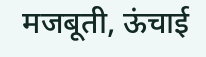मजबूती, ऊंचाई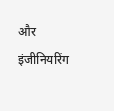और इंजीनियरिंग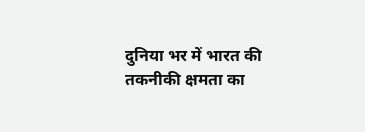दुनिया भर में भारत की तकनीकी क्षमता का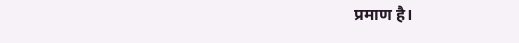प्रमाण है।